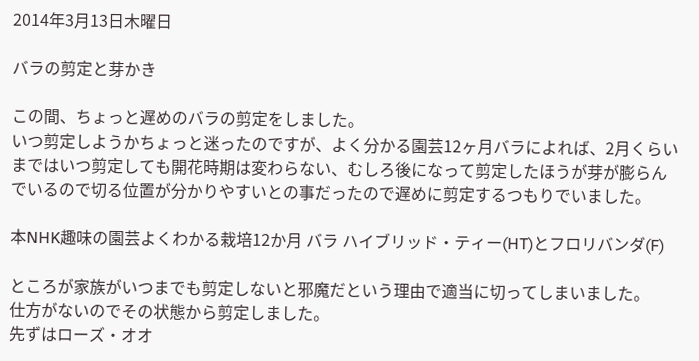2014年3月13日木曜日

バラの剪定と芽かき

この間、ちょっと遅めのバラの剪定をしました。
いつ剪定しようかちょっと迷ったのですが、よく分かる園芸12ヶ月バラによれば、2月くらいまではいつ剪定しても開花時期は変わらない、むしろ後になって剪定したほうが芽が膨らんでいるので切る位置が分かりやすいとの事だったので遅めに剪定するつもりでいました。

本NHK趣味の園芸よくわかる栽培12か月 バラ ハイブリッド・ティー(HT)とフロリバンダ(F)

ところが家族がいつまでも剪定しないと邪魔だという理由で適当に切ってしまいました。
仕方がないのでその状態から剪定しました。
先ずはローズ・オオ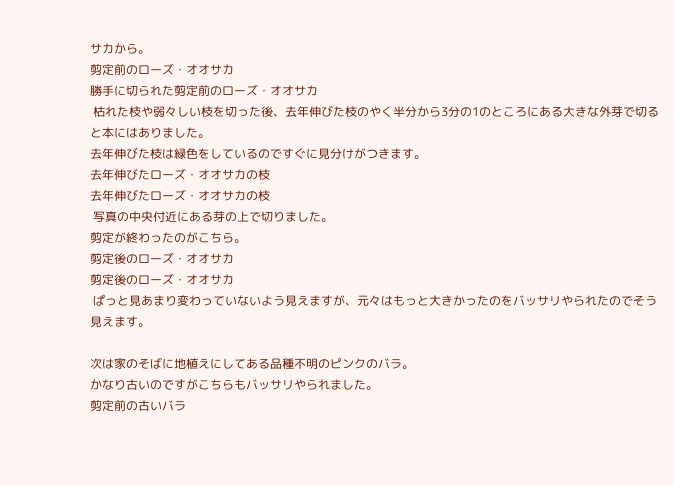サカから。
剪定前のローズ・オオサカ
勝手に切られた剪定前のローズ・オオサカ
 枯れた枝や弱々しい枝を切った後、去年伸びた枝のやく半分から3分の1のところにある大きな外芽で切ると本にはありました。
去年伸びた枝は緑色をしているのですぐに見分けがつきます。
去年伸びたローズ・オオサカの枝
去年伸びたローズ・オオサカの枝
 写真の中央付近にある芽の上で切りました。
剪定が終わったのがこちら。
剪定後のローズ・オオサカ
剪定後のローズ・オオサカ
 ぱっと見あまり変わっていないよう見えますが、元々はもっと大きかったのをバッサリやられたのでそう見えます。

次は家のそばに地植えにしてある品種不明のピンクのバラ。
かなり古いのですがこちらもバッサリやられました。
剪定前の古いバラ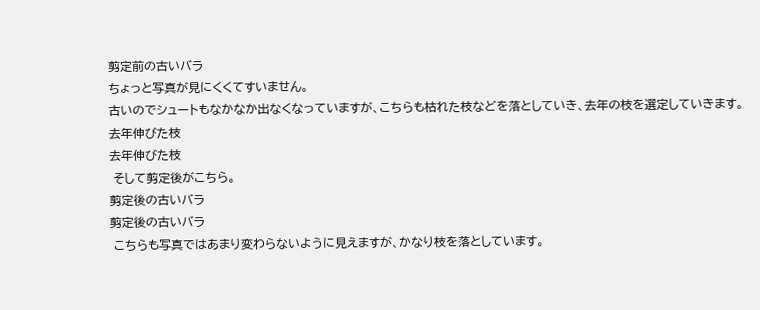剪定前の古いバラ
ちょっと写真が見にくくてすいません。
古いのでシュートもなかなか出なくなっていますが、こちらも枯れた枝などを落としていき、去年の枝を選定していきます。
去年伸びた枝
去年伸びた枝
 そして剪定後がこちら。
剪定後の古いバラ
剪定後の古いバラ
 こちらも写真ではあまり変わらないように見えますが、かなり枝を落としています。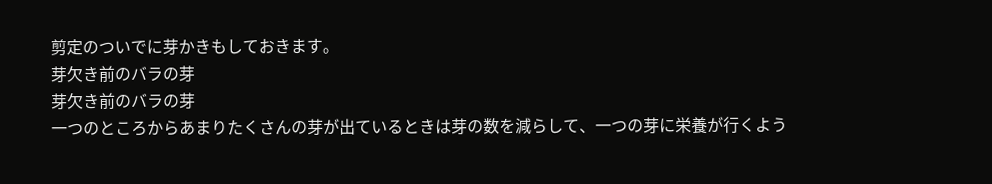剪定のついでに芽かきもしておきます。
芽欠き前のバラの芽
芽欠き前のバラの芽
一つのところからあまりたくさんの芽が出ているときは芽の数を減らして、一つの芽に栄養が行くよう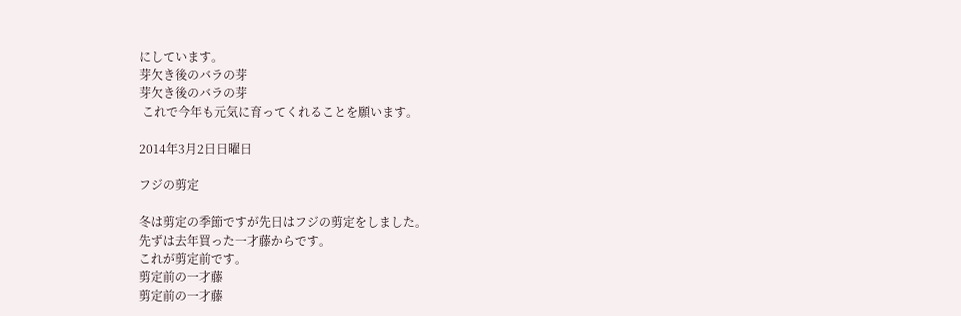にしています。
芽欠き後のバラの芽
芽欠き後のバラの芽
 これで今年も元気に育ってくれることを願います。

2014年3月2日日曜日

フジの剪定

冬は剪定の季節ですが先日はフジの剪定をしました。
先ずは去年買った一才藤からです。
これが剪定前です。
剪定前の一才藤
剪定前の一才藤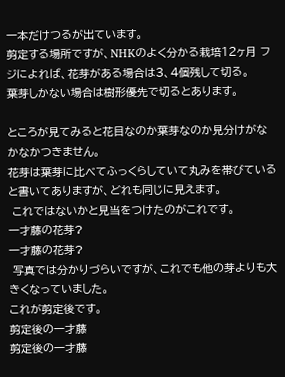一本だけつるが出ています。
剪定する場所ですが、NHKのよく分かる栽培12ヶ月 フジによれば、花芽がある場合は3、4個残して切る。
葉芽しかない場合は樹形優先で切るとあります。

ところが見てみると花目なのか葉芽なのか見分けがなかなかつきません。
花芽は葉芽に比べてふっくらしていて丸みを帯びていると書いてありますが、どれも同じに見えます。
 これではないかと見当をつけたのがこれです。
一才藤の花芽?
一才藤の花芽?
 写真では分かりづらいですが、これでも他の芽よりも大きくなっていました。
これが剪定後です。
剪定後の一才藤
剪定後の一才藤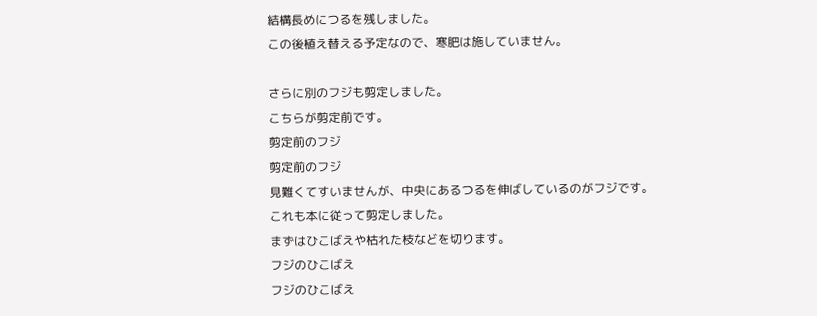結構長めにつるを残しました。
この後植え替える予定なので、寒肥は施していません。

さらに別のフジも剪定しました。
こちらが剪定前です。
剪定前のフジ
剪定前のフジ
見難くてすいませんが、中央にあるつるを伸ばしているのがフジです。
これも本に従って剪定しました。
まずはひこばえや枯れた枝などを切ります。
フジのひこばえ
フジのひこばえ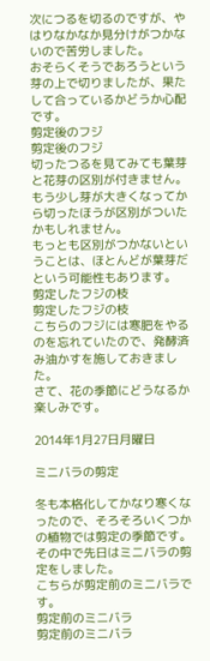次につるを切るのですが、やはりなかなか見分けがつかないので苦労しました。
おそらくそうであろうという芽の上で切りましたが、果たして合っているかどうか心配です。
剪定後のフジ
剪定後のフジ
切ったつるを見てみても葉芽と花芽の区別が付きません。
もう少し芽が大きくなってから切ったほうが区別がついたかもしれません。
もっとも区別がつかないということは、ほとんどが葉芽だという可能性もあります。
剪定したフジの枝
剪定したフジの枝
こちらのフジには寒肥をやるのを忘れていたので、発酵済み油かすを施しておきました。
さて、花の季節にどうなるか楽しみです。

2014年1月27日月曜日

ミニバラの剪定

冬も本格化してかなり寒くなったので、そろそろいくつかの植物では剪定の季節です。
その中で先日はミニバラの剪定をしました。
こちらが剪定前のミニバラです。
剪定前のミニバラ
剪定前のミニバラ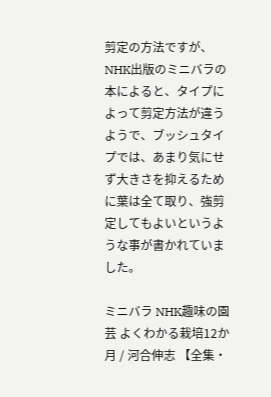剪定の方法ですが、NHK出版のミニバラの本によると、タイプによって剪定方法が違うようで、ブッシュタイプでは、あまり気にせず大きさを抑えるために葉は全て取り、強剪定してもよいというような事が書かれていました。

ミニバラ NHK趣味の園芸 よくわかる栽培12か月 / 河合伸志 【全集・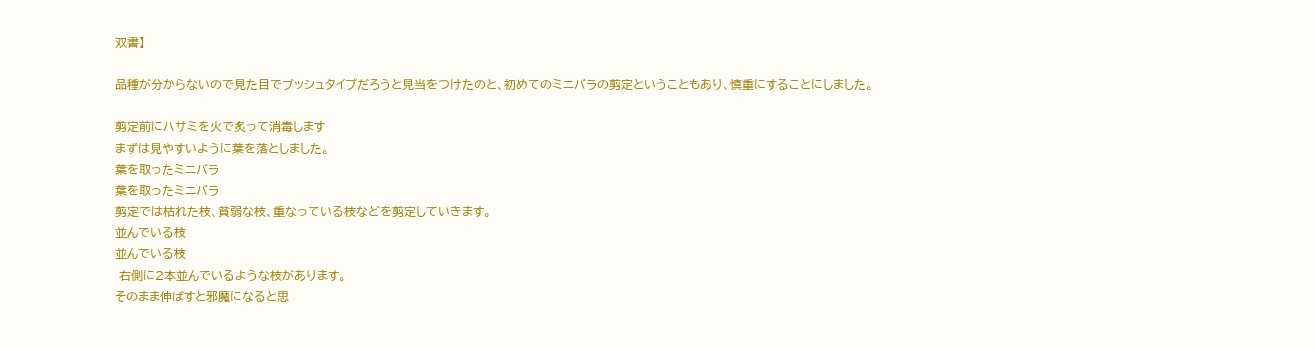双書】

品種が分からないので見た目でブッシュタイプだろうと見当をつけたのと、初めてのミニバラの剪定ということもあり、慎重にすることにしました。

剪定前にハサミを火で炙って消毒します
まずは見やすいように葉を落としました。
葉を取ったミニバラ
葉を取ったミニバラ
剪定では枯れた枝、貧弱な枝、重なっている枝などを剪定していきます。
並んでいる枝
並んでいる枝
 右側に2本並んでいるような枝があります。
そのまま伸ばすと邪魔になると思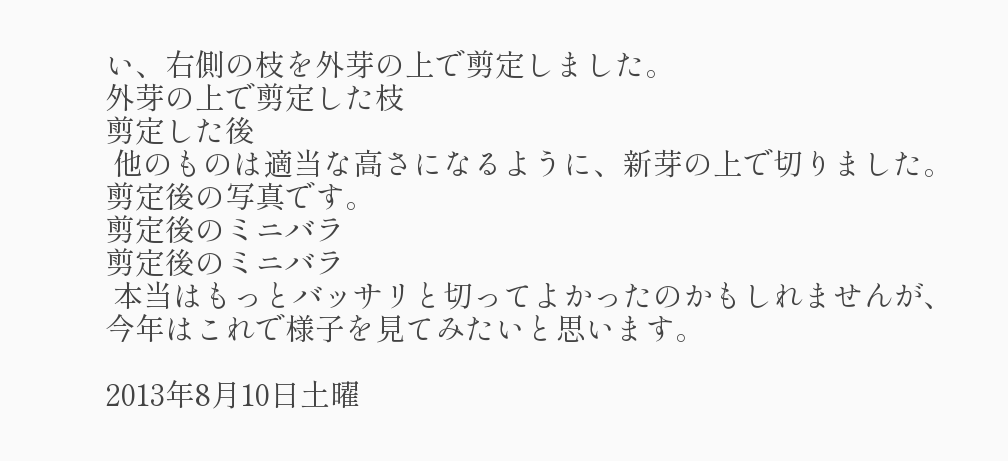い、右側の枝を外芽の上で剪定しました。
外芽の上で剪定した枝
剪定した後
 他のものは適当な高さになるように、新芽の上で切りました。
剪定後の写真です。
剪定後のミニバラ
剪定後のミニバラ
 本当はもっとバッサリと切ってよかったのかもしれませんが、今年はこれで様子を見てみたいと思います。

2013年8月10日土曜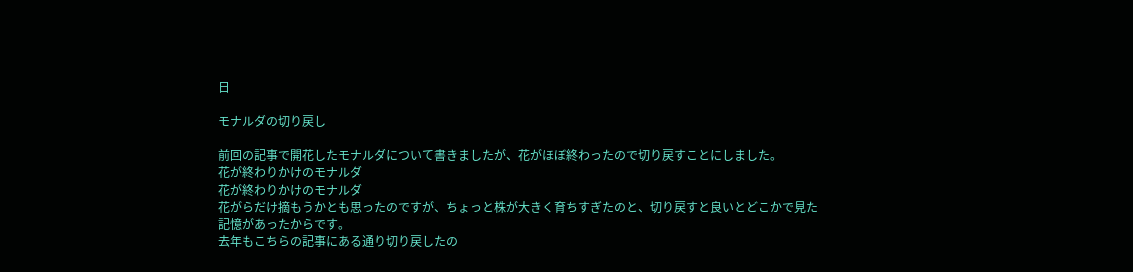日

モナルダの切り戻し

前回の記事で開花したモナルダについて書きましたが、花がほぼ終わったので切り戻すことにしました。
花が終わりかけのモナルダ
花が終わりかけのモナルダ
花がらだけ摘もうかとも思ったのですが、ちょっと株が大きく育ちすぎたのと、切り戻すと良いとどこかで見た記憶があったからです。
去年もこちらの記事にある通り切り戻したの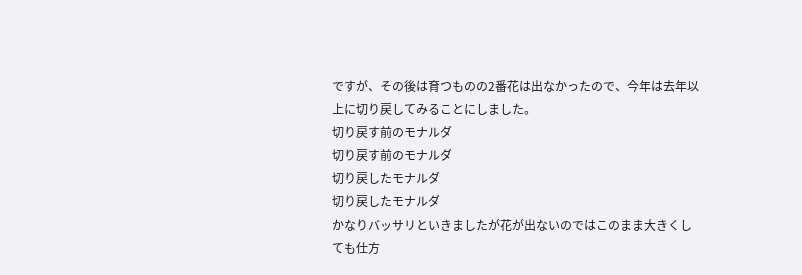ですが、その後は育つものの2番花は出なかったので、今年は去年以上に切り戻してみることにしました。
切り戻す前のモナルダ
切り戻す前のモナルダ
切り戻したモナルダ
切り戻したモナルダ
かなりバッサリといきましたが花が出ないのではこのまま大きくしても仕方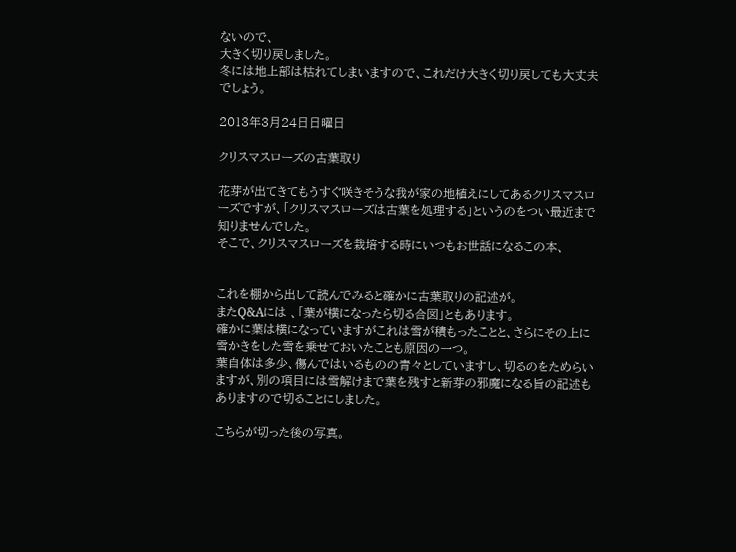ないので、
大きく切り戻しました。
冬には地上部は枯れてしまいますので、これだけ大きく切り戻しても大丈夫でしょう。

2013年3月24日日曜日

クリスマスローズの古葉取り

花芽が出てきてもうすぐ咲きそうな我が家の地植えにしてあるクリスマスローズですが、「クリスマスローズは古葉を処理する」というのをつい最近まで知りませんでした。
そこで、クリスマスローズを栽培する時にいつもお世話になるこの本、


これを棚から出して読んでみると確かに古葉取りの記述が。
またQ&Aには 、「葉が横になったら切る合図」ともあります。
確かに葉は横になっていますがこれは雪が積もったことと、さらにその上に雪かきをした雪を乗せておいたことも原因の一つ。
葉自体は多少、傷んではいるものの青々としていますし、切るのをためらいますが、別の項目には雪解けまで葉を残すと新芽の邪魔になる旨の記述もありますので切ることにしました。

こちらが切った後の写真。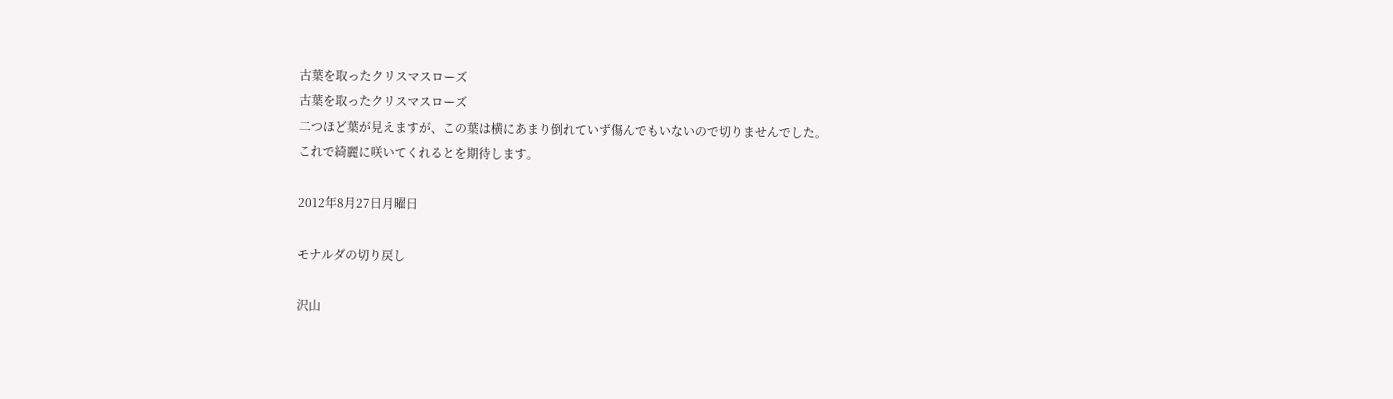古葉を取ったクリスマスローズ
古葉を取ったクリスマスローズ
二つほど葉が見えますが、この葉は横にあまり倒れていず傷んでもいないので切りませんでした。
これで綺麗に咲いてくれるとを期待します。

2012年8月27日月曜日

モナルダの切り戻し

沢山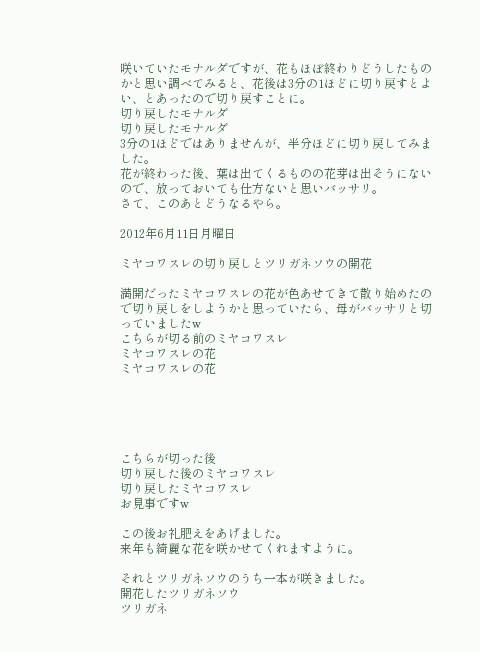咲いていたモナルダですが、花もほぼ終わりどうしたものかと思い調べてみると、花後は3分の1ほどに切り戻すとよい、とあったので切り戻すことに。
切り戻したモナルダ
切り戻したモナルダ
3分の1ほどではありませんが、半分ほどに切り戻してみました。
花が終わった後、葉は出てくるものの花芽は出そうにないので、放っておいても仕方ないと思いバッサリ。
さて、このあとどうなるやら。

2012年6月11日月曜日

ミヤコワスレの切り戻しとツリガネソウの開花

満開だったミヤコワスレの花が色あせてきて散り始めたので切り戻しをしようかと思っていたら、母がバッサリと切っていましたw
こちらが切る前のミヤコワスレ
ミヤコワスレの花
ミヤコワスレの花





こちらが切った後
切り戻した後のミヤコワスレ
切り戻したミヤコワスレ
お見事ですw

この後お礼肥えをあげました。
来年も綺麗な花を咲かせてくれますように。

それとツリガネソウのうち一本が咲きました。
開花したツリガネソウ
ツリガネ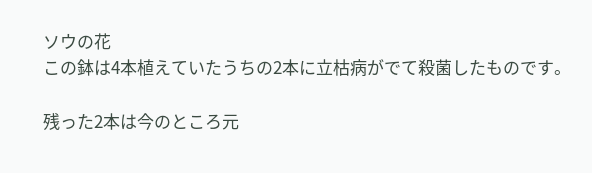ソウの花
この鉢は4本植えていたうちの2本に立枯病がでて殺菌したものです。

残った2本は今のところ元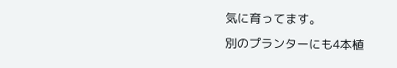気に育ってます。
別のプランターにも4本植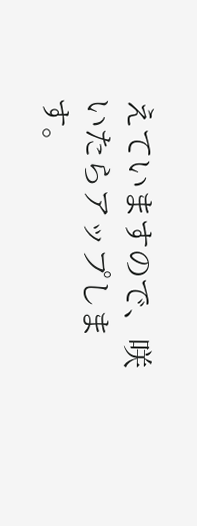えていますので、咲いたらアップします。